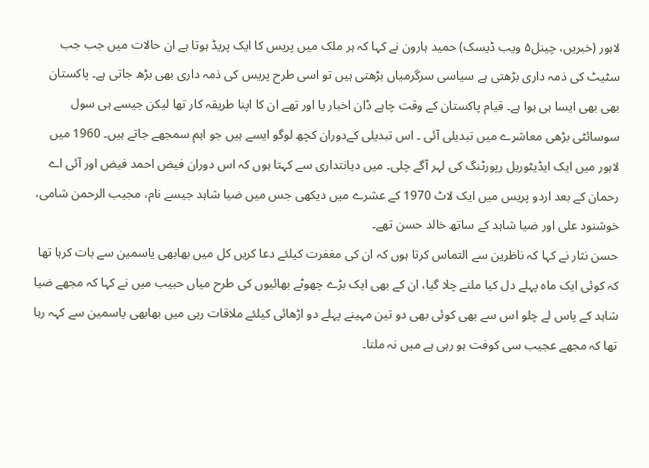لاہور (خبریں، چینل۵ ویب ڈیسک) حمید ہارون نے کہا کہ ہر ملک میں پریس کا ایک پریڈ ہوتا ہے ان حالات میں جب جب سٹیٹ کی ذمہ داری بڑھتی ہے سیاسی سرگرمیاں بڑھتی ہیں تو اسی طرح پریس کی ذمہ داری بھی بڑھ جاتی ہے۔ پاکستان بھی بھی ایسا ہی ہوا ہے۔ قیام پاکستان کے وقت چاہے ڈان اخبار یا اور تھے ان کا اپنا طریقہ کار تھا لیکن جیسے ہی سول سوسائٹی بڑھی معاشرے میں تبدیلی آئی ۔ اس تبدیلی کےدوران کچھ لوگو ایسے ہیں جو اہم سمجھے جاتے ہیں۔ 1960 میں لاہور میں ایک ایڈیٹوریل رپورٹنگ کی لہر آگے چلی۔ میں دیانتداری سے کہتا ہوں کہ اس دوران فیض احمد فیض اور آئی اے رحمان کے بعد اردو پریس میں ایک لاٹ 1970 کے عشرے میں دیکھی جس میں ضیا شاہد جیسے نام، مجیب الرحمن شامی، خوشنود علی اور ضیا شاہد کے ساتھ خالد حسن تھے۔
حسن نثار نے کہا کہ ناظرین سے التماس کرتا ہوں کہ ان کی مغفرت کیلئے دعا کریں کل میں بھابھی یاسمین سے بات کرہا تھا کہ کوئی ایک ماہ پہلے دل کیا ملنے چلا گیا، ان کے بھی ایک بڑے چھوٹے بھائیوں کی طرح میاں حبیب میں نے کہا کہ مجھے ضیا شاہد کے پاس لے چلو اس سے بھی کوئی بھی دو تین مہینے پہلے دو اڑھائی کیلئے ملاقات رہی میں بھابھی یاسمین سے کہہ رہا تھا کہ مجھے عجیب سی کوفت ہو رہی ہے میں نہ ملتا۔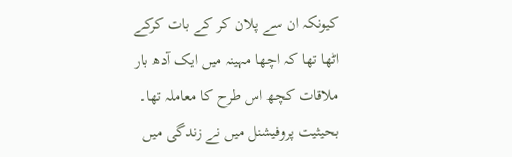کیونکہ ان سے پلان کر کے بات کرکے اٹھا تھا کہ اچھا مہینہ میں ایک آدھ بار ملاقات کچھ اس طرح کا معاملہ تھا۔ بحیثیت پروفیشنل میں نے زندگی میں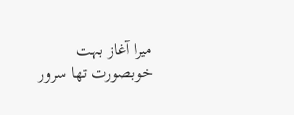میرا آغاز بہت خوبصورت تھا سرور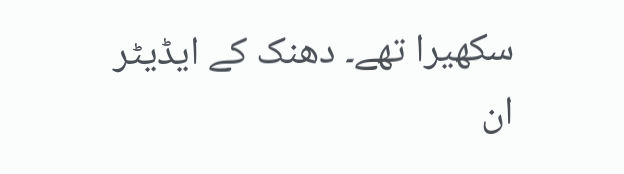سکھیرا تھے۔ دھنک کے ایڈیٹر ان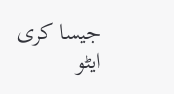جیسا کری ایٹو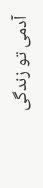آدمی تو زندگی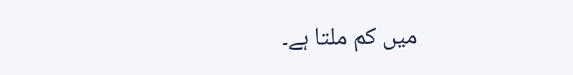میں کم ملتا ہے۔